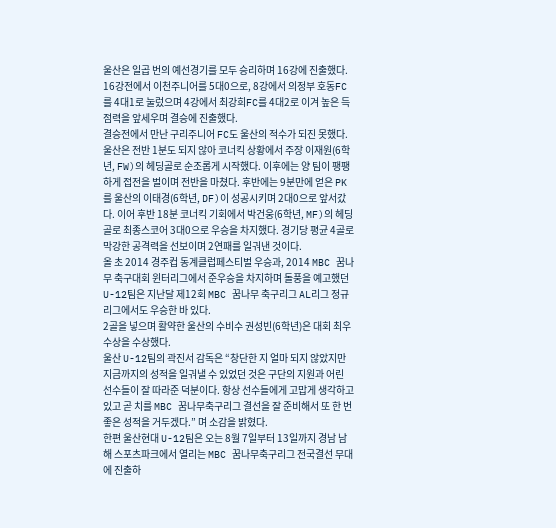울산은 일곱 번의 예선경기를 모두 승리하며 16강에 진출했다. 16강전에서 이천주니어를 5대0으로, 8강에서 의정부 호동FC를 4대1로 눌렀으며 4강에서 최강희FC를 4대2로 이겨 높은 득점력을 앞세우며 결승에 진출했다.
결승전에서 만난 구리주니어 FC도 울산의 적수가 되진 못했다. 울산은 전반 1분도 되지 않아 코너킥 상황에서 주장 이재원(6학년, FW)의 헤딩골로 순조롭게 시작했다. 이후에는 양 팀이 팽팽하게 접전을 벌이며 전반을 마쳤다. 후반에는 9분만에 얻은 PK를 울산의 이태경(6학년, DF)이 성공시키며 2대0으로 앞서갔다. 이어 후반 18분 코너킥 기회에서 박건웅(6학년, MF)의 헤딩골로 최종스코어 3대0으로 우승을 차지했다. 경기당 평균 4골로 막강한 공격력을 선보이며 2연패를 일궈낸 것이다.
올 초 2014 경주컵 동계클럽페스티벌 우승과, 2014 MBC 꿈나무 축구대회 윈터리그에서 준우승을 차지하며 돌풍을 예고했던 U-12팀은 지난달 제12회 MBC 꿈나무 축구리그 AL리그 정규리그에서도 우승한 바 있다.
2골을 넣으며 활약한 울산의 수비수 권성빈(6학년)은 대회 최우수상을 수상했다.
울산 U-12팀의 곽진서 감독은 “창단한 지 얼마 되지 않았지만 지금까지의 성적을 일궈낼 수 있었던 것은 구단의 지원과 어린 선수들이 잘 따라준 덕분이다. 항상 선수들에게 고맙게 생각하고 있고 곧 치를 MBC 꿈나무축구리그 결선을 잘 준비해서 또 한 번 좋은 성적을 거두겠다.” 며 소감을 밝혔다.
한편 울산현대 U-12팀은 오는 8월 7일부터 13일까지 경남 남해 스포츠파크에서 열리는 MBC 꿈나무축구리그 전국결선 무대에 진출하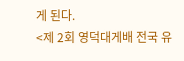게 된다.
<제 2회 영덕대게배 전국 유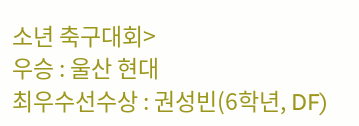소년 축구대회>
우승 : 울산 현대
최우수선수상 : 권성빈(6학년, DF)